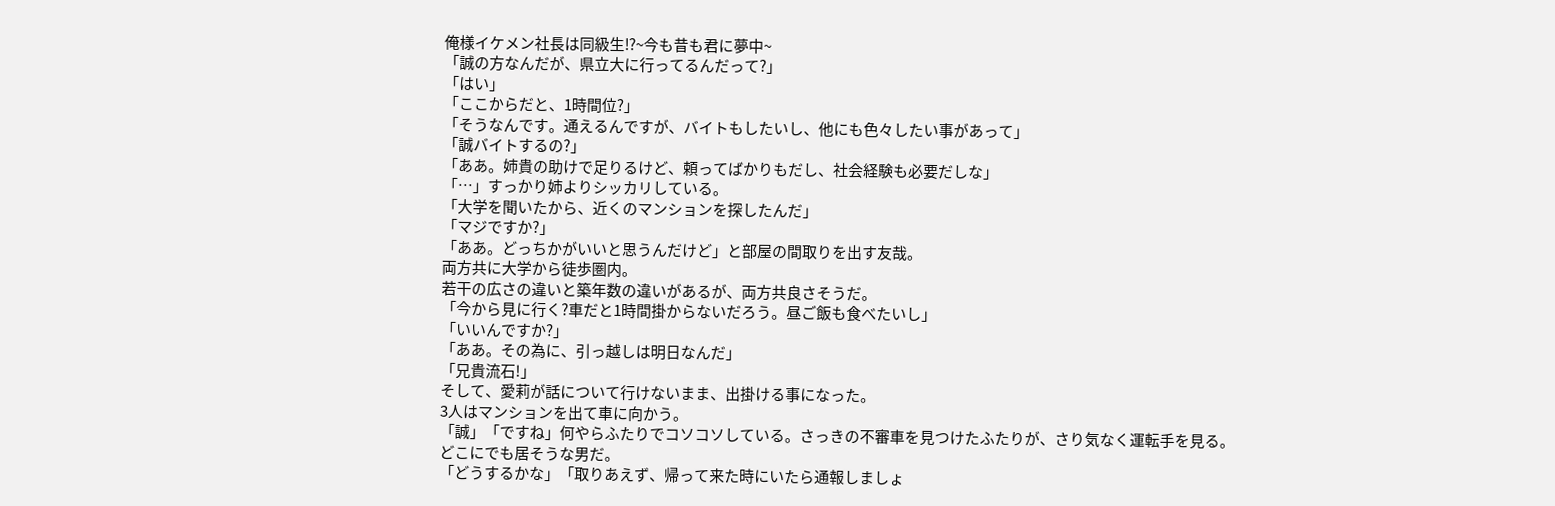俺様イケメン社長は同級生⁉~今も昔も君に夢中~
「誠の方なんだが、県立大に行ってるんだって?」
「はい」
「ここからだと、1時間位?」
「そうなんです。通えるんですが、バイトもしたいし、他にも色々したい事があって」
「誠バイトするの?」
「ああ。姉貴の助けで足りるけど、頼ってばかりもだし、社会経験も必要だしな」
「…」すっかり姉よりシッカリしている。
「大学を聞いたから、近くのマンションを探したんだ」
「マジですか?」
「ああ。どっちかがいいと思うんだけど」と部屋の間取りを出す友哉。
両方共に大学から徒歩圏内。
若干の広さの違いと築年数の違いがあるが、両方共良さそうだ。
「今から見に行く?車だと1時間掛からないだろう。昼ご飯も食べたいし」
「いいんですか?」
「ああ。その為に、引っ越しは明日なんだ」
「兄貴流石!」
そして、愛莉が話について行けないまま、出掛ける事になった。
3人はマンションを出て車に向かう。
「誠」「ですね」何やらふたりでコソコソしている。さっきの不審車を見つけたふたりが、さり気なく運転手を見る。
どこにでも居そうな男だ。
「どうするかな」「取りあえず、帰って来た時にいたら通報しましょ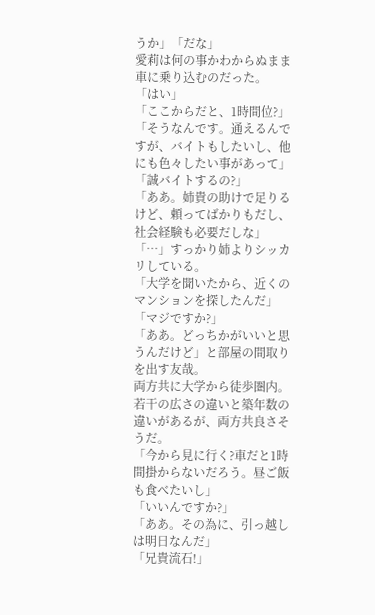うか」「だな」
愛莉は何の事かわからぬまま車に乗り込むのだった。
「はい」
「ここからだと、1時間位?」
「そうなんです。通えるんですが、バイトもしたいし、他にも色々したい事があって」
「誠バイトするの?」
「ああ。姉貴の助けで足りるけど、頼ってばかりもだし、社会経験も必要だしな」
「…」すっかり姉よりシッカリしている。
「大学を聞いたから、近くのマンションを探したんだ」
「マジですか?」
「ああ。どっちかがいいと思うんだけど」と部屋の間取りを出す友哉。
両方共に大学から徒歩圏内。
若干の広さの違いと築年数の違いがあるが、両方共良さそうだ。
「今から見に行く?車だと1時間掛からないだろう。昼ご飯も食べたいし」
「いいんですか?」
「ああ。その為に、引っ越しは明日なんだ」
「兄貴流石!」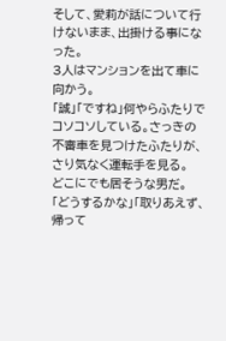そして、愛莉が話について行けないまま、出掛ける事になった。
3人はマンションを出て車に向かう。
「誠」「ですね」何やらふたりでコソコソしている。さっきの不審車を見つけたふたりが、さり気なく運転手を見る。
どこにでも居そうな男だ。
「どうするかな」「取りあえず、帰って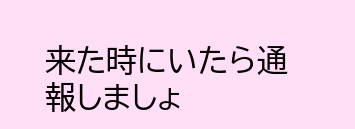来た時にいたら通報しましょ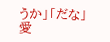うか」「だな」
愛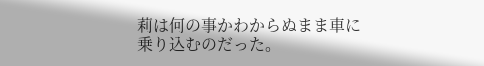莉は何の事かわからぬまま車に乗り込むのだった。